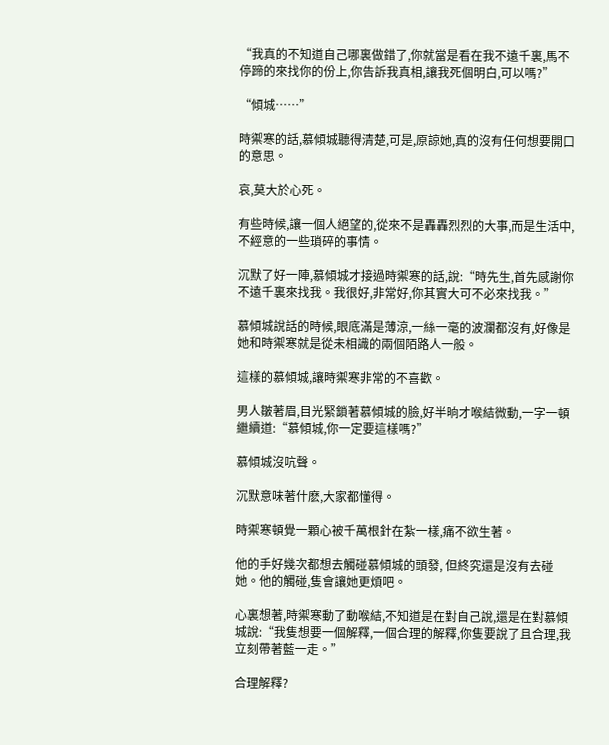“我真的不知道自己哪裏做錯了,你就當是看在我不遠千裏,馬不停蹄的來找你的份上,你告訴我真相,讓我死個明白,可以嗎?”

“傾城……”

時禦寒的話,慕傾城聽得清楚,可是,原諒她,真的沒有任何想要開口的意思。

哀,莫大於心死。

有些時候,讓一個人絕望的,從來不是轟轟烈烈的大事,而是生活中,不經意的一些瑣碎的事情。

沉默了好一陣,慕傾城才接過時禦寒的話,說:“時先生,首先感謝你不遠千裏來找我。我很好,非常好,你其實大可不必來找我。”

慕傾城說話的時候,眼底滿是薄涼,一絲一毫的波瀾都沒有,好像是她和時禦寒就是從未相識的兩個陌路人一般。

這樣的慕傾城,讓時禦寒非常的不喜歡。

男人皺著眉,目光緊鎖著慕傾城的臉,好半晌才喉結微動,一字一頓繼續道:“慕傾城,你一定要這樣嗎?”

慕傾城沒吭聲。

沉默意味著什麽,大家都懂得。

時禦寒頓覺一顆心被千萬根針在紮一樣,痛不欲生著。

他的手好幾次都想去觸碰慕傾城的頭發, 但終究還是沒有去碰她。他的觸碰,隻會讓她更煩吧。

心裏想著,時禦寒動了動喉結,不知道是在對自己說,還是在對慕傾城說:“我隻想要一個解釋,一個合理的解釋,你隻要說了且合理,我立刻帶著藍一走。”

合理解釋?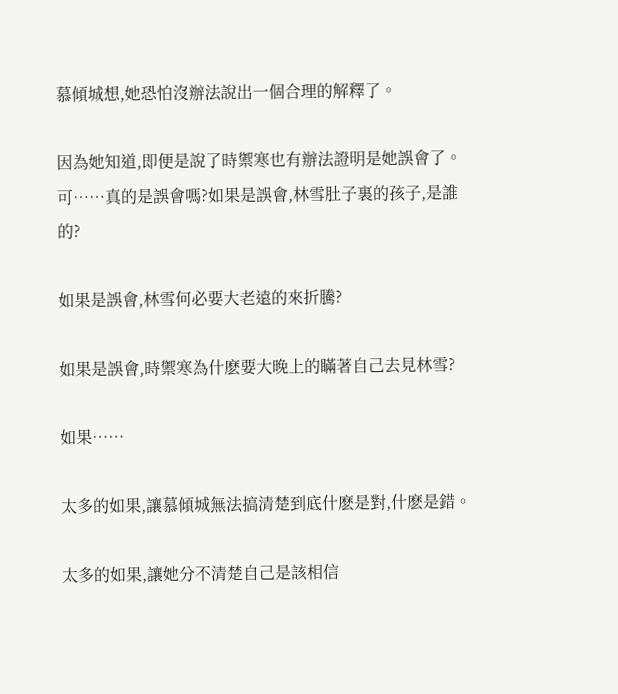慕傾城想,她恐怕沒辦法說出一個合理的解釋了。

因為她知道,即便是說了時禦寒也有辦法證明是她誤會了。可……真的是誤會嗎?如果是誤會,林雪肚子裏的孩子,是誰的?

如果是誤會,林雪何必要大老遠的來折騰?

如果是誤會,時禦寒為什麽要大晚上的瞞著自己去見林雪?

如果……

太多的如果,讓慕傾城無法搞清楚到底什麽是對,什麽是錯。

太多的如果,讓她分不清楚自己是該相信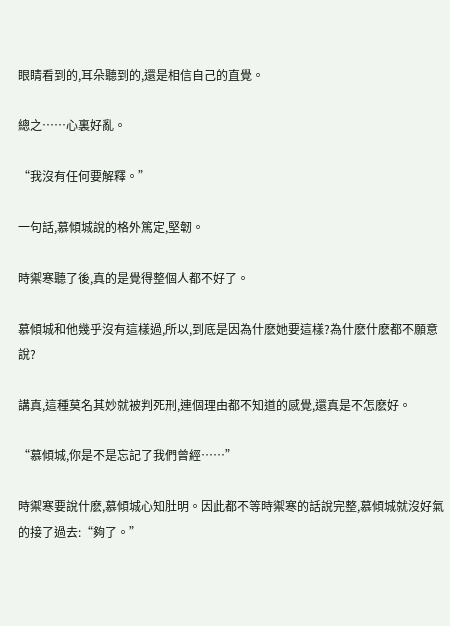眼睛看到的,耳朵聽到的,還是相信自己的直覺。

總之……心裏好亂。

“我沒有任何要解釋。”

一句話,慕傾城說的格外篤定,堅韌。

時禦寒聽了後,真的是覺得整個人都不好了。

慕傾城和他幾乎沒有這樣過,所以,到底是因為什麽她要這樣?為什麽什麽都不願意說?

講真,這種莫名其妙就被判死刑,連個理由都不知道的感覺,還真是不怎麽好。

“慕傾城,你是不是忘記了我們曾經……”

時禦寒要說什麽,慕傾城心知肚明。因此都不等時禦寒的話說完整,慕傾城就沒好氣的接了過去:“夠了。”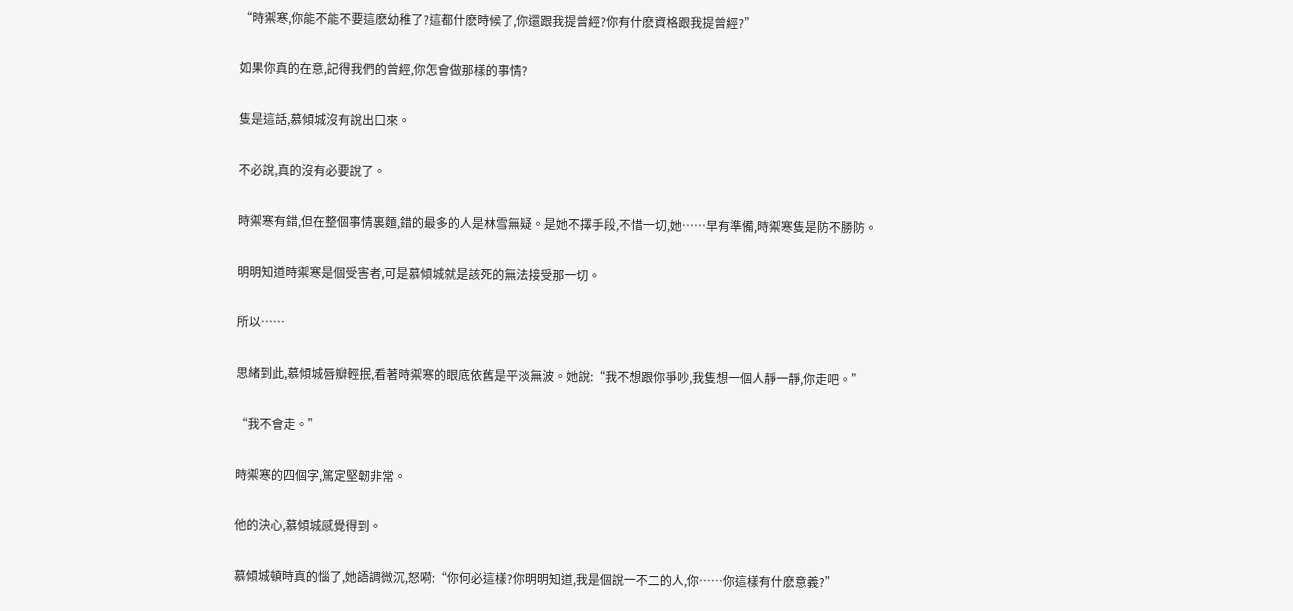“時禦寒,你能不能不要這麽幼稚了?這都什麽時候了,你還跟我提曾經?你有什麽資格跟我提曾經?”

如果你真的在意,記得我們的曾經,你怎會做那樣的事情?

隻是這話,慕傾城沒有說出口來。

不必說,真的沒有必要說了。

時禦寒有錯,但在整個事情裏麵,錯的最多的人是林雪無疑。是她不擇手段,不惜一切,她……早有準備,時禦寒隻是防不勝防。

明明知道時禦寒是個受害者,可是慕傾城就是該死的無法接受那一切。

所以……

思緒到此,慕傾城唇瓣輕抿,看著時禦寒的眼底依舊是平淡無波。她說:“我不想跟你爭吵,我隻想一個人靜一靜,你走吧。”

“我不會走。”

時禦寒的四個字,篤定堅韌非常。

他的決心,慕傾城感覺得到。

慕傾城頓時真的惱了,她語調微沉,怒嗬:“你何必這樣?你明明知道,我是個說一不二的人,你……你這樣有什麽意義?”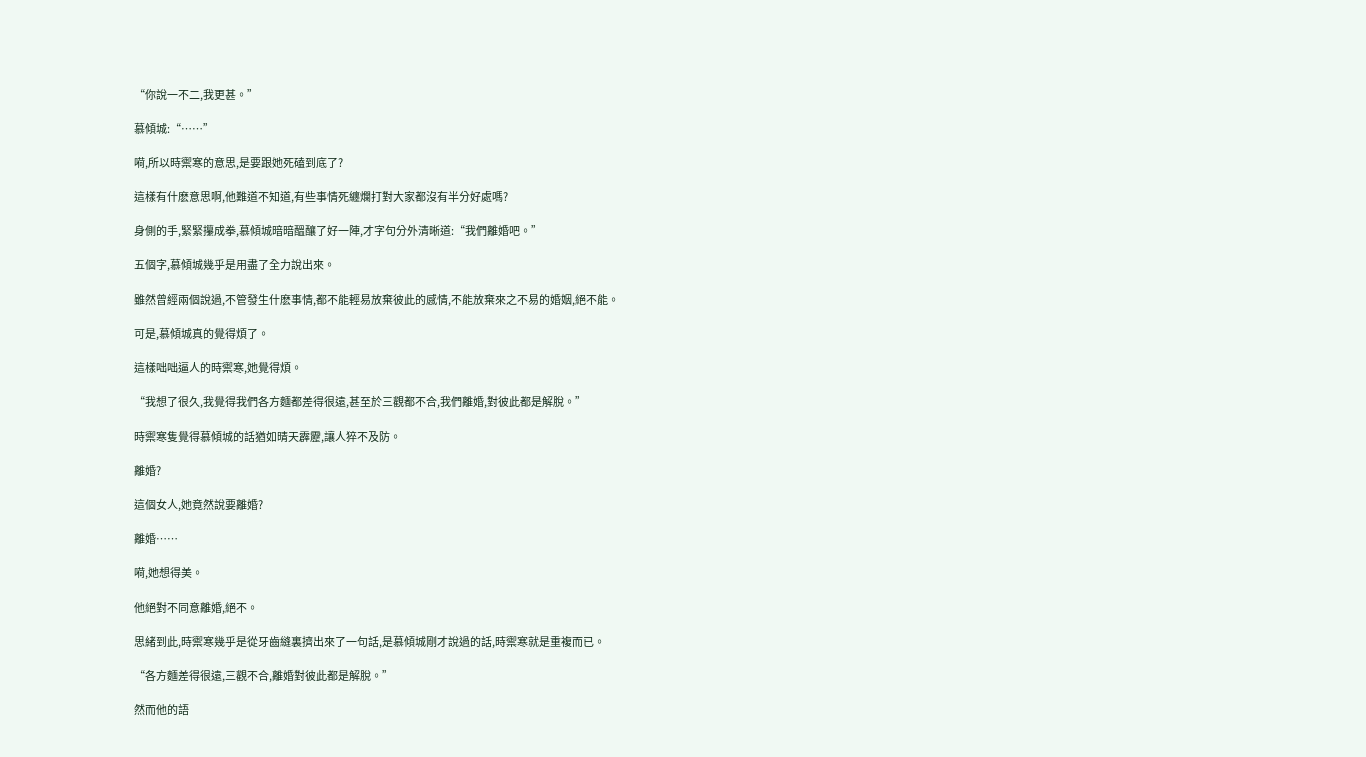“你說一不二,我更甚。”

慕傾城:“……”

嗬,所以時禦寒的意思,是要跟她死磕到底了?

這樣有什麽意思啊,他難道不知道,有些事情死纏爛打對大家都沒有半分好處嗎?

身側的手,緊緊攥成拳,慕傾城暗暗醞釀了好一陣,才字句分外清晰道:“我們離婚吧。”

五個字,慕傾城幾乎是用盡了全力說出來。

雖然曾經兩個說過,不管發生什麽事情,都不能輕易放棄彼此的感情,不能放棄來之不易的婚姻,絕不能。

可是,慕傾城真的覺得煩了。

這樣咄咄逼人的時禦寒,她覺得煩。

“我想了很久,我覺得我們各方麵都差得很遠,甚至於三觀都不合,我們離婚,對彼此都是解脫。”

時禦寒隻覺得慕傾城的話猶如晴天霹靂,讓人猝不及防。

離婚?

這個女人,她竟然說要離婚?

離婚……

嗬,她想得美。

他絕對不同意離婚,絕不。

思緒到此,時禦寒幾乎是從牙齒縫裏擠出來了一句話,是慕傾城剛才說過的話,時禦寒就是重複而已。

“各方麵差得很遠,三觀不合,離婚對彼此都是解脫。”

然而他的語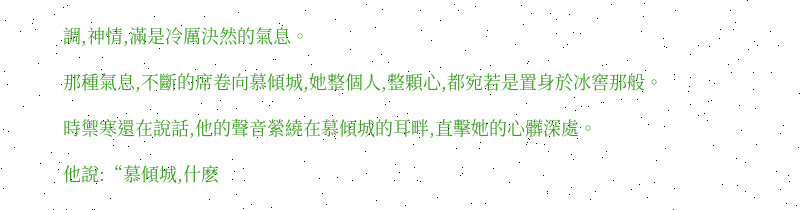調,神情,滿是冷厲決然的氣息。

那種氣息,不斷的席卷向慕傾城,她整個人,整顆心,都宛若是置身於冰窖那般。

時禦寒還在說話,他的聲音縈繞在慕傾城的耳畔,直擊她的心髒深處。

他說:“慕傾城,什麽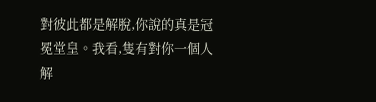對彼此都是解脫,你說的真是冠冕堂皇。我看,隻有對你一個人解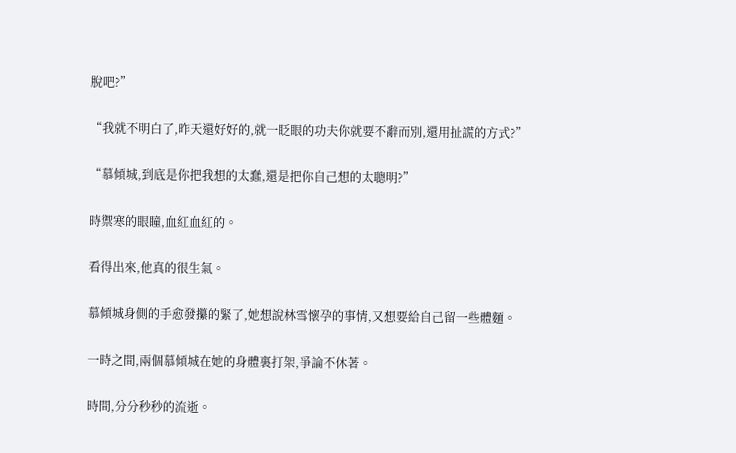脫吧?”

“我就不明白了,昨天還好好的,就一眨眼的功夫你就要不辭而別,還用扯謊的方式?”

“慕傾城,到底是你把我想的太蠢,還是把你自己想的太聰明?”

時禦寒的眼瞳,血紅血紅的。

看得出來,他真的很生氣。

慕傾城身側的手愈發攥的緊了,她想說林雪懷孕的事情,又想要給自己留一些體麵。

一時之間,兩個慕傾城在她的身體裏打架,爭論不休著。

時間,分分秒秒的流逝。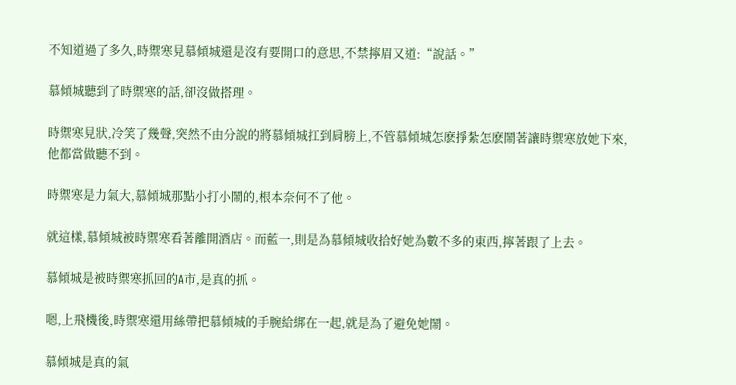不知道過了多久,時禦寒見慕傾城還是沒有要開口的意思,不禁擰眉又道:“說話。”

慕傾城聽到了時禦寒的話,卻沒做搭理。

時禦寒見狀,冷笑了幾聲,突然不由分說的將慕傾城扛到肩膀上,不管慕傾城怎麽掙紮怎麽鬧著讓時禦寒放她下來,他都當做聽不到。

時禦寒是力氣大,慕傾城那點小打小鬧的,根本奈何不了他。

就這樣,慕傾城被時禦寒看著離開酒店。而藍一,則是為慕傾城收拾好她為數不多的東西,擰著跟了上去。

慕傾城是被時禦寒抓回的A市,是真的抓。

嗯,上飛機後,時禦寒還用絲帶把慕傾城的手腕給綁在一起,就是為了避免她鬧。

慕傾城是真的氣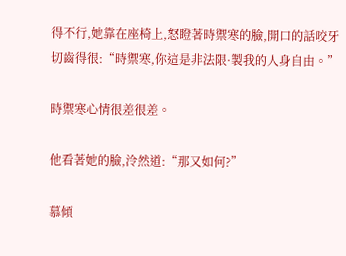得不行,她靠在座椅上,怒瞪著時禦寒的臉,開口的話咬牙切齒得很:“時禦寒,你這是非法限·製我的人身自由。”

時禦寒心情很差很差。

他看著她的臉,泠然道:“那又如何?”

慕傾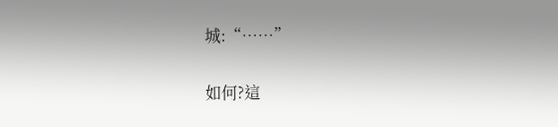城:“……”

如何?這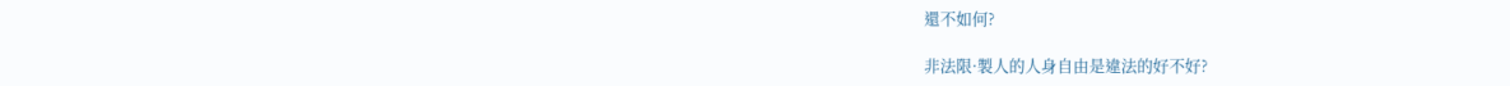還不如何?

非法限·製人的人身自由是違法的好不好?